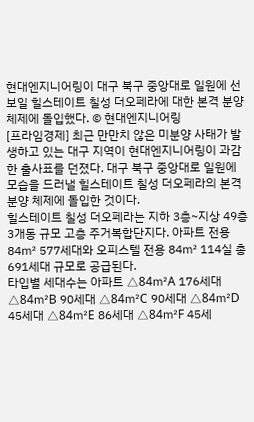현대엔지니어링이 대구 북구 중앙대로 일원에 선보일 힐스테이트 칠성 더오페라에 대한 본격 분양 체제에 돌입했다. © 현대엔지니어링
[프라임경제] 최근 만만치 않은 미분양 사태가 발생하고 있는 대구 지역이 현대엔지니어링이 과감한 출사표를 던졌다. 대구 북구 중앙대로 일원에 모습을 드러낼 힐스테이트 칠성 더오페라의 본격 분양 체제에 돌입한 것이다.
힐스테이트 칠성 더오페라는 지하 3층~지상 49층 3개동 규모 고층 주거복합단지다. 아파트 전용 84㎡ 577세대와 오피스텔 전용 84㎡ 114실 총 691세대 규모로 공급된다.
타입별 세대수는 아파트 △84㎡A 176세대 △84㎡B 90세대 △84㎡C 90세대 △84㎡D 45세대 △84㎡E 86세대 △84㎡F 45세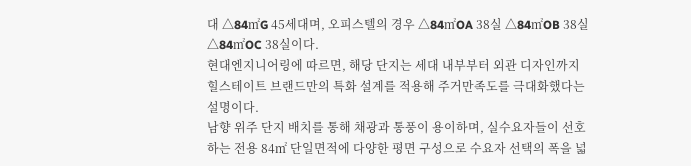대 △84㎡G 45세대며, 오피스텔의 경우 △84㎡OA 38실 △84㎡OB 38실 △84㎡OC 38실이다.
현대엔지니어링에 따르면, 해당 단지는 세대 내부부터 외관 디자인까지 힐스테이트 브랜드만의 특화 설계를 적용해 주거만족도를 극대화했다는 설명이다.
남향 위주 단지 배치를 통해 채광과 통풍이 용이하며, 실수요자들이 선호하는 전용 84㎡ 단일면적에 다양한 평면 구성으로 수요자 선택의 폭을 넓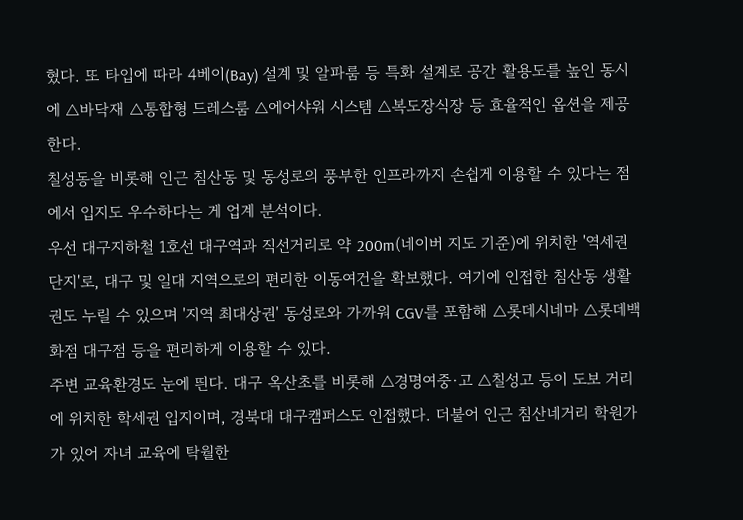혔다. 또 타입에 따라 4베이(Bay) 설계 및 알파룸 등 특화 설계로 공간 활용도를 높인 동시에 △바닥재 △통합형 드레스룸 △에어샤워 시스템 △복도장식장 등 효율적인 옵션을 제공한다.
칠성동을 비롯해 인근 침산동 및 동성로의 풍부한 인프라까지 손쉽게 이용할 수 있다는 점에서 입지도 우수하다는 게 업계 분석이다.
우선 대구지하철 1호선 대구역과 직선거리로 약 200m(네이버 지도 기준)에 위치한 '역세권 단지'로, 대구 및 일대 지역으로의 편리한 이동여건을 확보했다. 여기에 인접한 침산동 생활권도 누릴 수 있으며 '지역 최대상권' 동성로와 가까워 CGV를 포함해 △롯데시네마 △롯데백화점 대구점 등을 편리하게 이용할 수 있다.
주변 교육환경도 눈에 띈다. 대구 옥산초를 비롯해 △경명여중·고 △칠성고 등이 도보 거리에 위치한 학세권 입지이며, 경북대 대구캠퍼스도 인접했다. 더불어 인근 침산네거리 학원가가 있어 자녀 교육에 탁월한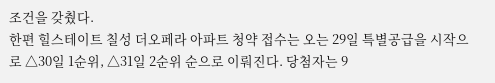조건을 갖췄다.
한편 힐스테이트 칠성 더오페라 아파트 청약 접수는 오는 29일 특별공급을 시작으로 △30일 1순위, △31일 2순위 순으로 이뤄진다. 당첨자는 9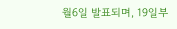월6일 발표되며, 19일부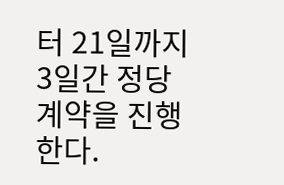터 21일까지 3일간 정당계약을 진행한다.